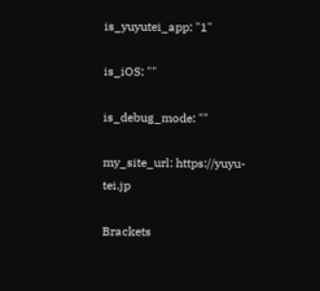is_yuyutei_app: "1"

is_iOS: ""

is_debug_mode: ""

my_site_url: https://yuyu-tei.jp

Brackets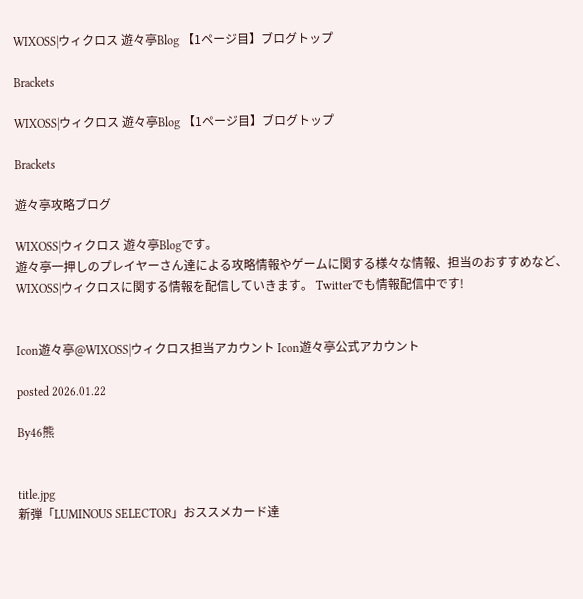WIXOSS|ウィクロス 遊々亭Blog 【1ページ目】ブログトップ

Brackets

WIXOSS|ウィクロス 遊々亭Blog 【1ページ目】ブログトップ

Brackets

遊々亭攻略ブログ

WIXOSS|ウィクロス 遊々亭Blogです。
遊々亭一押しのプレイヤーさん達による攻略情報やゲームに関する様々な情報、担当のおすすめなど、WIXOSS|ウィクロスに関する情報を配信していきます。 Twitterでも情報配信中です!


Icon遊々亭@WIXOSS|ウィクロス担当アカウント Icon遊々亭公式アカウント

posted 2026.01.22

By46熊


title.jpg
新弾「LUMINOUS SELECTOR」おススメカード達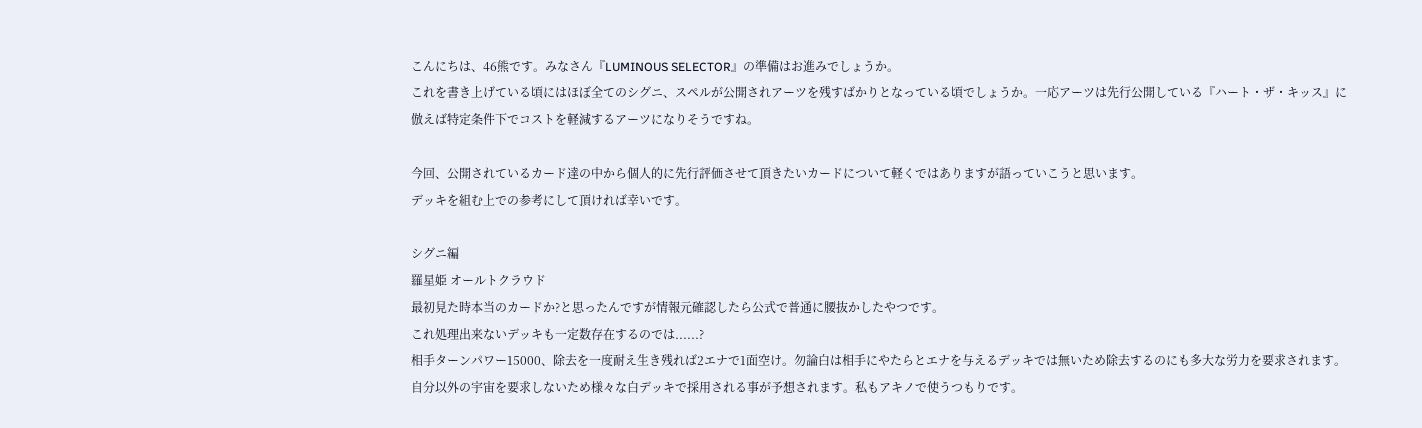こんにちは、46熊です。みなさん『LUMINOUS SELECTOR』の準備はお進みでしょうか。
これを書き上げている頃にはほぼ全てのシグニ、スペルが公開されアーツを残すばかりとなっている頃でしょうか。一応アーツは先行公開している『ハート・ザ・キッス』に倣えば特定条件下でコストを軽減するアーツになりそうですね。

今回、公開されているカード達の中から個人的に先行評価させて頂きたいカードについて軽くではありますが語っていこうと思います。
デッキを組む上での参考にして頂ければ幸いです。

シグニ編
羅星姫 オールトクラウド
最初見た時本当のカードか?と思ったんですが情報元確認したら公式で普通に腰抜かしたやつです。
これ処理出来ないデッキも一定数存在するのでは......?
相手ターンパワー15000、除去を一度耐え生き残れば2エナで1面空け。勿論白は相手にやたらとエナを与えるデッキでは無いため除去するのにも多大な労力を要求されます。
自分以外の宇宙を要求しないため様々な白デッキで採用される事が予想されます。私もアキノで使うつもりです。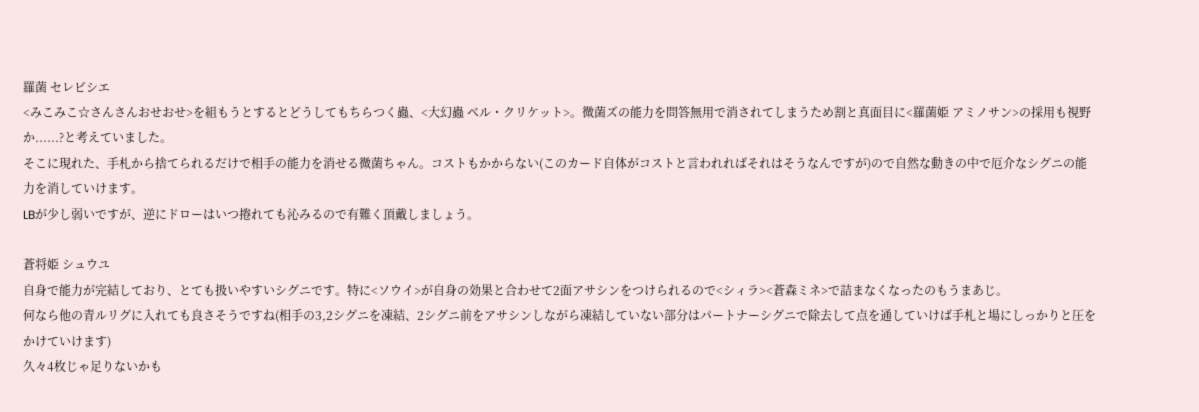羅菌 セレビシエ
<みこみこ☆さんさんおせおせ>を組もうとするとどうしてもちらつく蟲、<大幻蟲 ベル・クリケット>。微菌ズの能力を問答無用で消されてしまうため割と真面目に<羅菌姫 アミノサン>の採用も視野か......?と考えていました。
そこに現れた、手札から捨てられるだけで相手の能力を消せる微菌ちゃん。コストもかからない(このカード自体がコストと言われればそれはそうなんですが)ので自然な動きの中で厄介なシグニの能力を消していけます。
LBが少し弱いですが、逆にドローはいつ捲れても沁みるので有難く頂戴しましょう。

蒼将姫 シュウユ
自身で能力が完結しており、とても扱いやすいシグニです。特に<ソウイ>が自身の効果と合わせて2面アサシンをつけられるので<シィラ><蒼森ミネ>で詰まなくなったのもうまあじ。
何なら他の青ルリグに入れても良さそうですね(相手の3,2シグニを凍結、2シグニ前をアサシンしながら凍結していない部分はパートナーシグニで除去して点を通していけば手札と場にしっかりと圧をかけていけます)
久々4枚じゃ足りないかも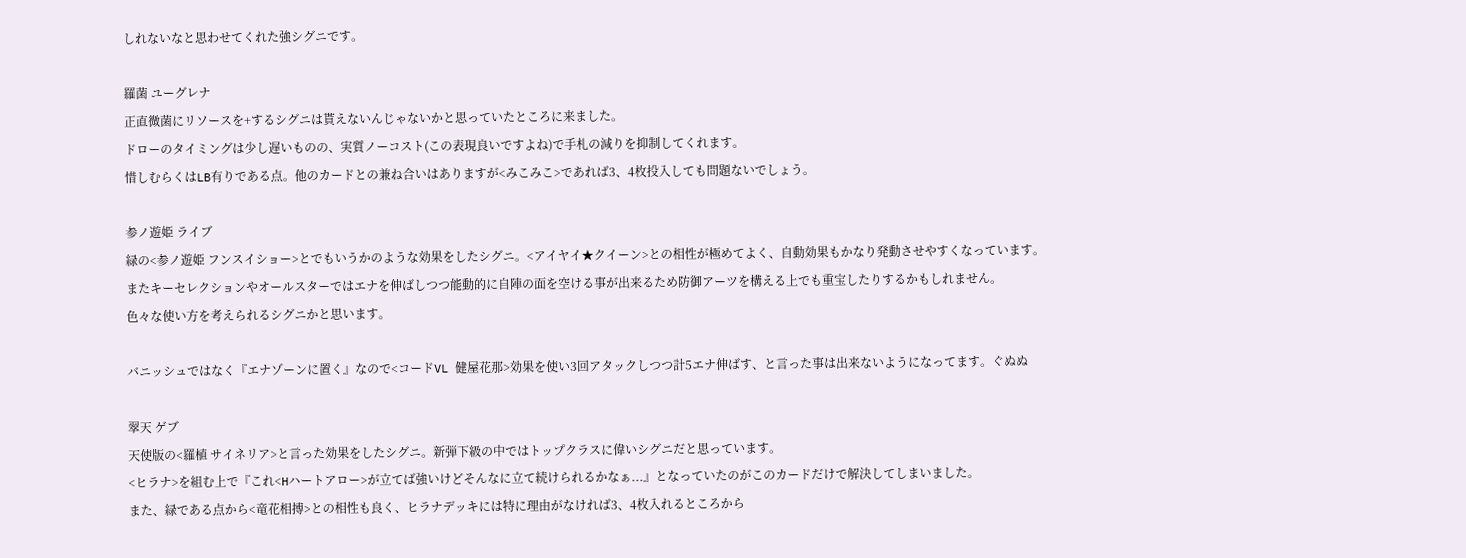しれないなと思わせてくれた強シグニです。

羅菌 ユーグレナ
正直微菌にリソースを+するシグニは貰えないんじゃないかと思っていたところに来ました。
ドローのタイミングは少し遅いものの、実質ノーコスト(この表現良いですよね)で手札の減りを抑制してくれます。
惜しむらくはLB有りである点。他のカードとの兼ね合いはありますが<みこみこ>であれば3、4枚投入しても問題ないでしょう。

参ノ遊姫 ライブ
緑の<参ノ遊姫 フンスイショー>とでもいうかのような効果をしたシグニ。<アイヤイ★クイーン>との相性が極めてよく、自動効果もかなり発動させやすくなっています。
またキーセレクションやオールスターではエナを伸ばしつつ能動的に自陣の面を空ける事が出来るため防御アーツを構える上でも重宝したりするかもしれません。
色々な使い方を考えられるシグニかと思います。

バニッシュではなく『エナゾーンに置く』なので<コードVL 健屋花那>効果を使い3回アタックしつつ計5エナ伸ばす、と言った事は出来ないようになってます。ぐぬぬ

翠天 ゲブ
天使版の<羅植 サイネリア>と言った効果をしたシグニ。新弾下級の中ではトップクラスに偉いシグニだと思っています。
<ヒラナ>を組む上で『これ<Hハートアロー>が立てば強いけどそんなに立て続けられるかなぁ...』となっていたのがこのカードだけで解決してしまいました。
また、緑である点から<竜花相搏>との相性も良く、ヒラナデッキには特に理由がなければ3、4枚入れるところから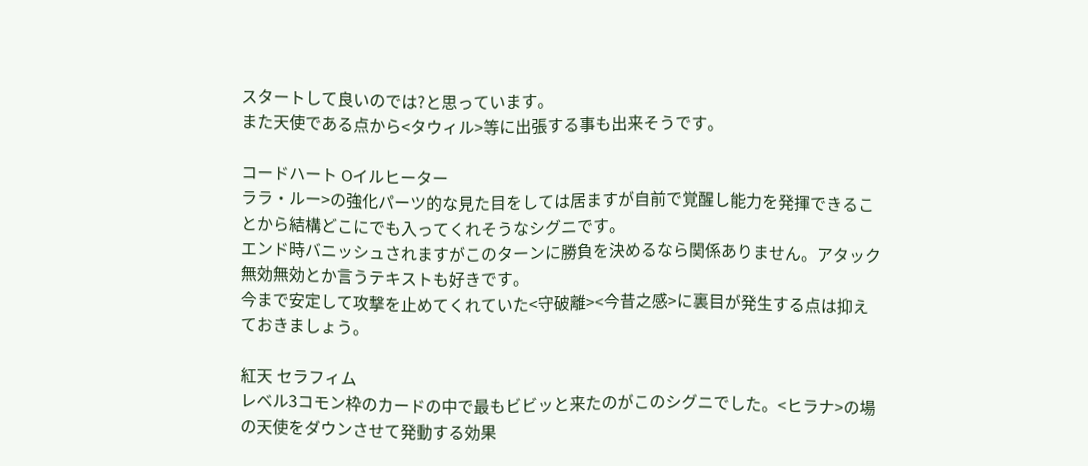スタートして良いのでは?と思っています。
また天使である点から<タウィル>等に出張する事も出来そうです。

コードハート Oイルヒーター
ララ・ルー>の強化パーツ的な見た目をしては居ますが自前で覚醒し能力を発揮できることから結構どこにでも入ってくれそうなシグニです。
エンド時バニッシュされますがこのターンに勝負を決めるなら関係ありません。アタック無効無効とか言うテキストも好きです。
今まで安定して攻撃を止めてくれていた<守破離><今昔之感>に裏目が発生する点は抑えておきましょう。

紅天 セラフィム
レベル3コモン枠のカードの中で最もビビッと来たのがこのシグニでした。<ヒラナ>の場の天使をダウンさせて発動する効果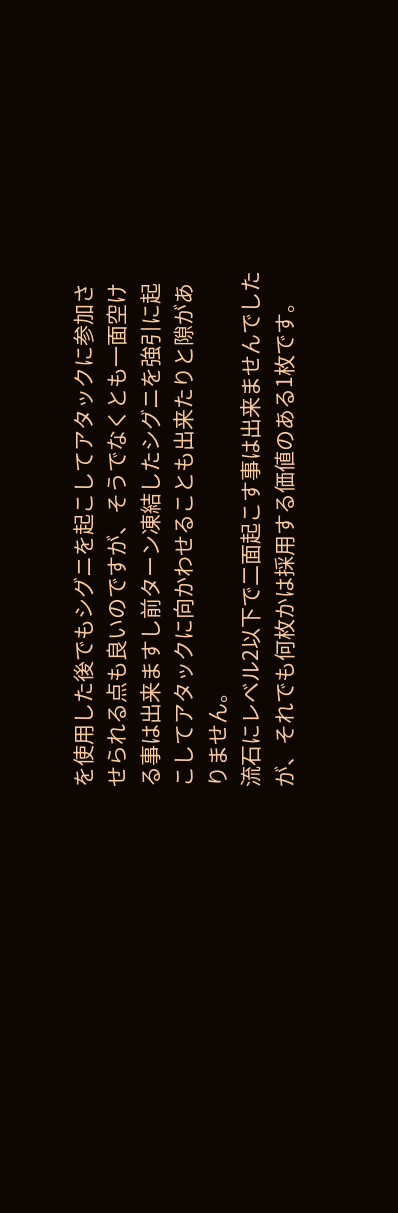を使用した後でもシグニを起こしてアタックに参加させられる点も良いのですが、そうでなくとも一面空ける事は出来ますし前ターン凍結したシグニを強引に起こしてアタックに向かわせることも出来たりと隙がありません。
流石にレベル2以下で二面起こす事は出来ませんでしたが、それでも何枚かは採用する価値のある1枚です。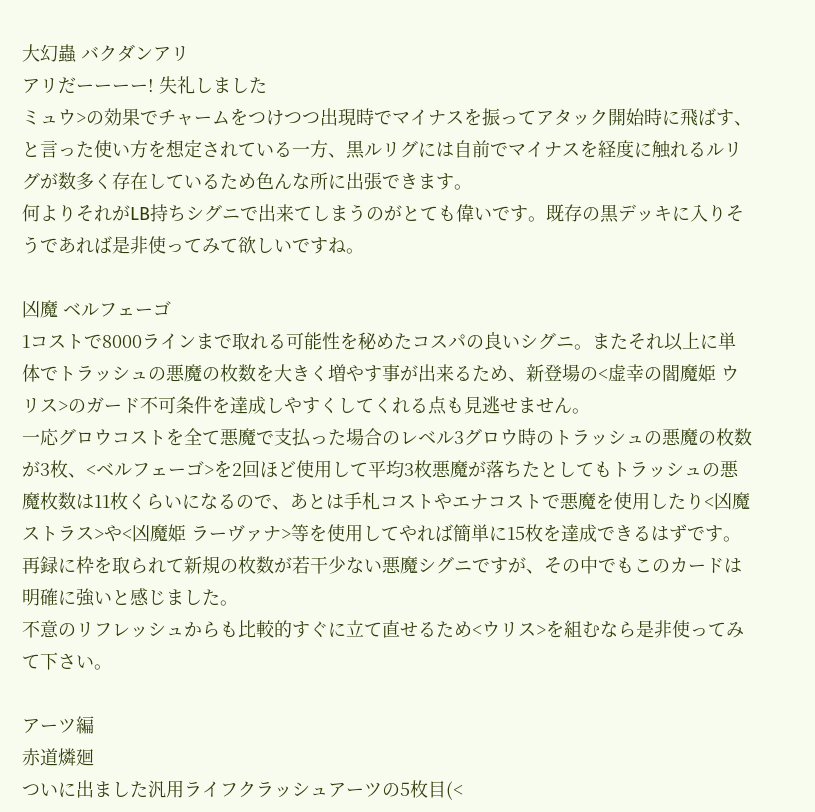大幻蟲 バクダンアリ
アリだーーーー! 失礼しました
ミュウ>の効果でチャームをつけつつ出現時でマイナスを振ってアタック開始時に飛ばす、と言った使い方を想定されている一方、黒ルリグには自前でマイナスを経度に触れるルリグが数多く存在しているため色んな所に出張できます。
何よりそれがLB持ちシグニで出来てしまうのがとても偉いです。既存の黒デッキに入りそうであれば是非使ってみて欲しいですね。

凶魔 ベルフェーゴ
1コストで8000ラインまで取れる可能性を秘めたコスパの良いシグニ。またそれ以上に単体でトラッシュの悪魔の枚数を大きく増やす事が出来るため、新登場の<虚幸の閻魔姫 ウリス>のガード不可条件を達成しやすくしてくれる点も見逃せません。
一応グロウコストを全て悪魔で支払った場合のレベル3グロウ時のトラッシュの悪魔の枚数が3枚、<ベルフェーゴ>を2回ほど使用して平均3枚悪魔が落ちたとしてもトラッシュの悪魔枚数は11枚くらいになるので、あとは手札コストやエナコストで悪魔を使用したり<凶魔 ストラス>や<凶魔姫 ラーヴァナ>等を使用してやれば簡単に15枚を達成できるはずです。
再録に枠を取られて新規の枚数が若干少ない悪魔シグニですが、その中でもこのカードは明確に強いと感じました。
不意のリフレッシュからも比較的すぐに立て直せるため<ウリス>を組むなら是非使ってみて下さい。

アーツ編
赤道燐廻
ついに出ました汎用ライフクラッシュアーツの5枚目(<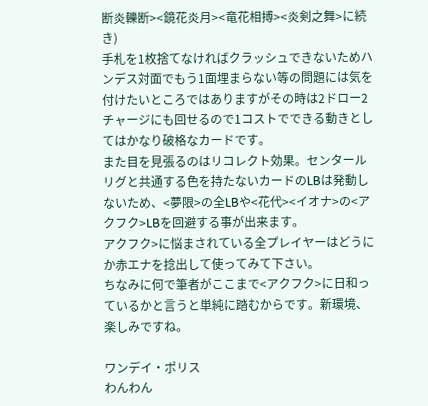断炎轢断><鏡花炎月><竜花相搏><炎剣之舞>に続き)
手札を1枚捨てなければクラッシュできないためハンデス対面でもう1面埋まらない等の問題には気を付けたいところではありますがその時は2ドロー2チャージにも回せるので1コストでできる動きとしてはかなり破格なカードです。
また目を見張るのはリコレクト効果。センタールリグと共通する色を持たないカードのLBは発動しないため、<夢限>の全LBや<花代><イオナ>の<アクフク>LBを回避する事が出来ます。
アクフク>に悩まされている全プレイヤーはどうにか赤エナを捻出して使ってみて下さい。
ちなみに何で筆者がここまで<アクフク>に日和っているかと言うと単純に踏むからです。新環境、楽しみですね。

ワンデイ・ポリス
わんわん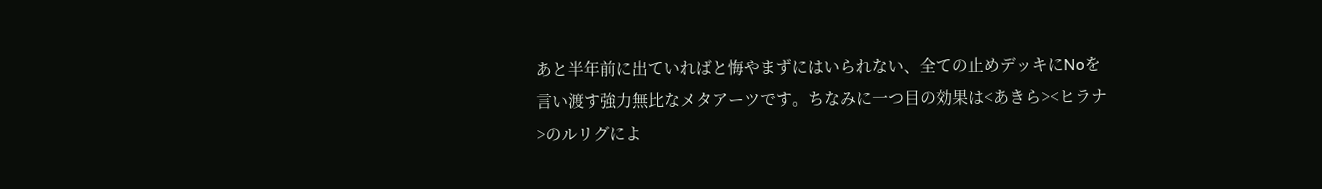あと半年前に出ていればと悔やまずにはいられない、全ての止めデッキにNoを言い渡す強力無比なメタアーツです。ちなみに一つ目の効果は<あきら><ヒラナ>のルリグによ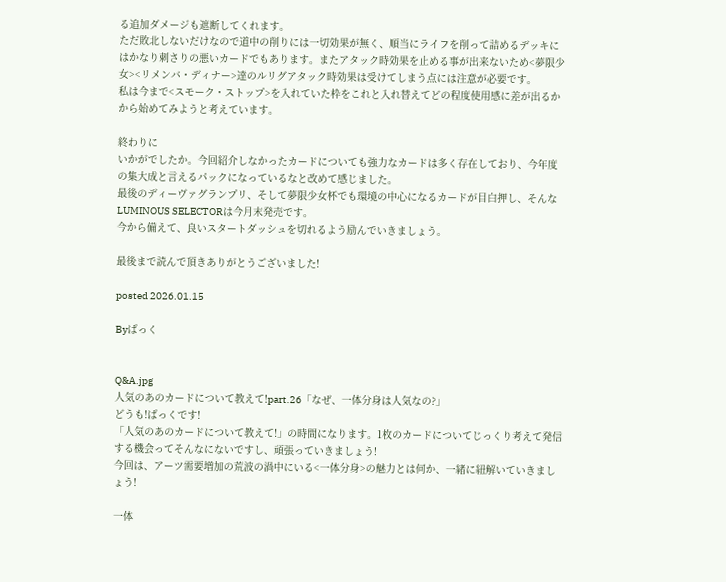る追加ダメージも遮断してくれます。
ただ敗北しないだけなので道中の削りには一切効果が無く、順当にライフを削って詰めるデッキにはかなり刺さりの悪いカードでもあります。またアタック時効果を止める事が出来ないため<夢限少女><リメンバ・ディナー>達のルリグアタック時効果は受けてしまう点には注意が必要です。
私は今まで<スモーク・ストップ>を入れていた枠をこれと入れ替えてどの程度使用感に差が出るかから始めてみようと考えています。

終わりに
いかがでしたか。今回紹介しなかったカードについても強力なカードは多く存在しており、今年度の集大成と言えるパックになっているなと改めて感じました。
最後のディーヴァグランプリ、そして夢限少女杯でも環境の中心になるカードが目白押し、そんなLUMINOUS SELECTORは今月末発売です。
今から備えて、良いスタートダッシュを切れるよう励んでいきましょう。

最後まで読んで頂きありがとうございました!

posted 2026.01.15

Byぱっく


Q&A.jpg
人気のあのカードについて教えて!part.26「なぜ、一体分身は人気なの?」
どうも!ぱっくです!
「人気のあのカードについて教えて!」の時間になります。1枚のカードについてじっくり考えて発信する機会ってそんなにないですし、頑張っていきましょう!
今回は、アーツ需要増加の荒波の渦中にいる<一体分身>の魅力とは何か、一緒に紐解いていきましょう!

一体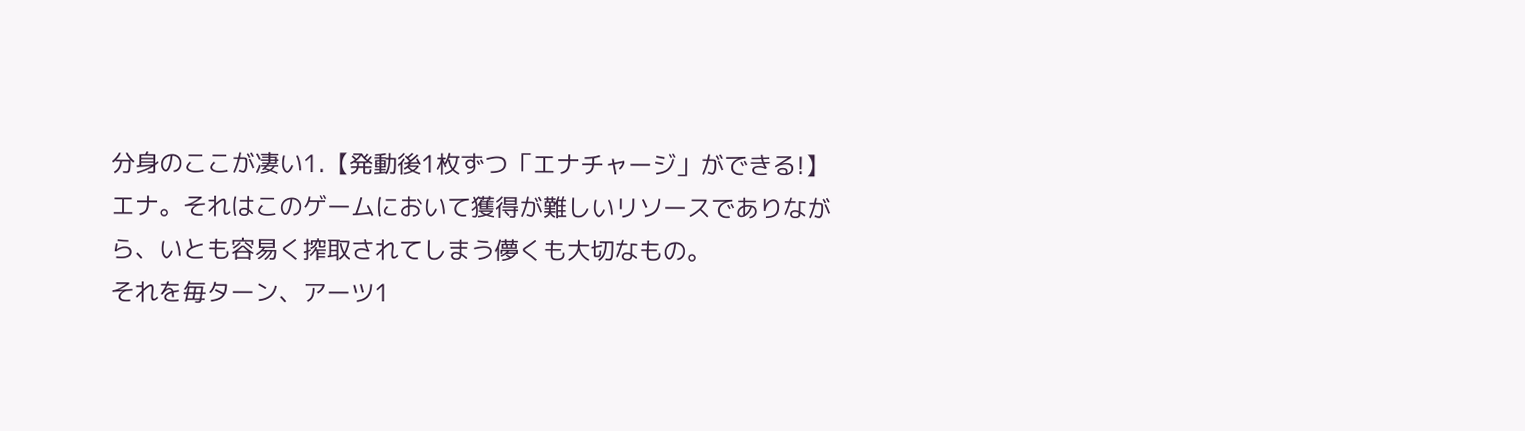分身のここが凄い1.【発動後1枚ずつ「エナチャージ」ができる!】
エナ。それはこのゲームにおいて獲得が難しいリソースでありながら、いとも容易く搾取されてしまう儚くも大切なもの。
それを毎ターン、アーツ1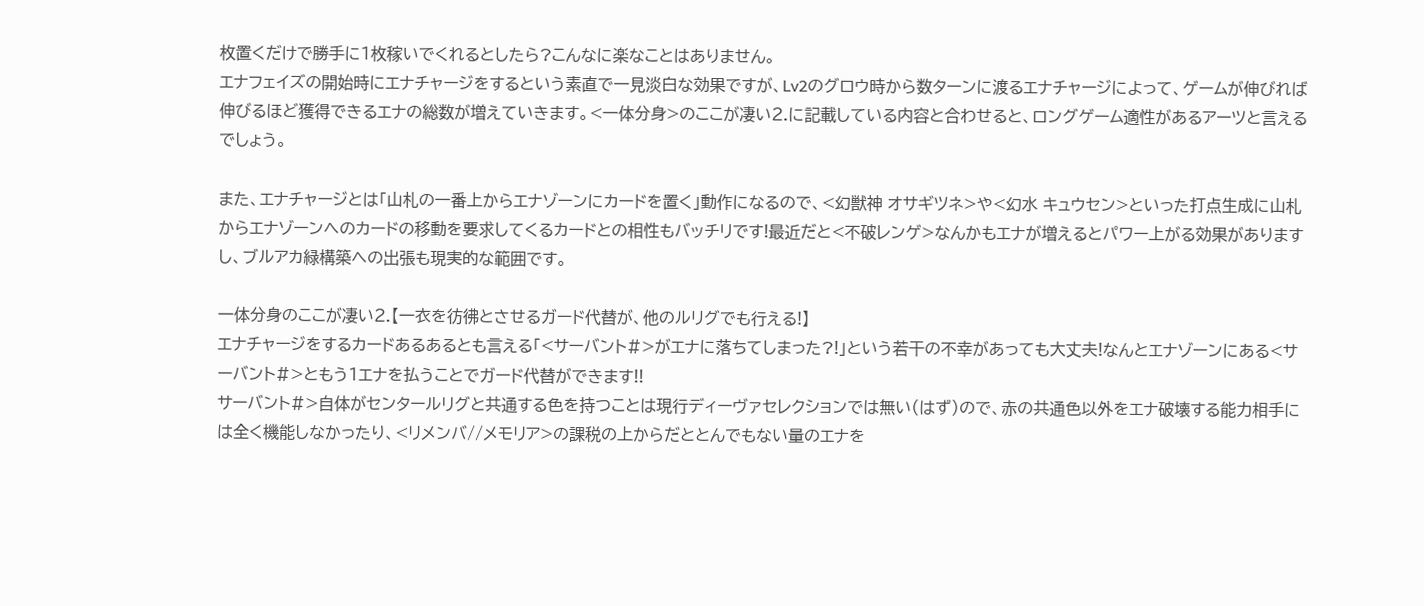枚置くだけで勝手に1枚稼いでくれるとしたら?こんなに楽なことはありません。
エナフェイズの開始時にエナチャージをするという素直で一見淡白な効果ですが、Lv2のグロウ時から数ターンに渡るエナチャージによって、ゲームが伸びれば伸びるほど獲得できるエナの総数が増えていきます。<一体分身>のここが凄い2.に記載している内容と合わせると、ロングゲーム適性があるアーツと言えるでしょう。

また、エナチャージとは「山札の一番上からエナゾーンにカードを置く」動作になるので、<幻獣神 オサギツネ>や<幻水 キュウセン>といった打点生成に山札からエナゾーンへのカードの移動を要求してくるカードとの相性もバッチリです!最近だと<不破レンゲ>なんかもエナが増えるとパワー上がる効果がありますし、ブルアカ緑構築への出張も現実的な範囲です。

一体分身のここが凄い2.【一衣を彷彿とさせるガード代替が、他のルリグでも行える!】
エナチャージをするカードあるあるとも言える「<サーバント#>がエナに落ちてしまった?!」という若干の不幸があっても大丈夫!なんとエナゾーンにある<サーバント#>ともう1エナを払うことでガード代替ができます!!
サーバント#>自体がセンタールリグと共通する色を持つことは現行ディーヴァセレクションでは無い(はず)ので、赤の共通色以外をエナ破壊する能力相手には全く機能しなかったり、<リメンバ//メモリア>の課税の上からだととんでもない量のエナを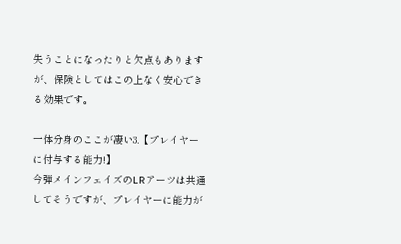失うことになったりと欠点もありますが、保険としてはこの上なく安心できる効果です。

一体分身のここが凄い3.【プレイヤーに付与する能力!】
今弾メインフェイズのLRアーツは共通してそうですが、プレイヤーに能力が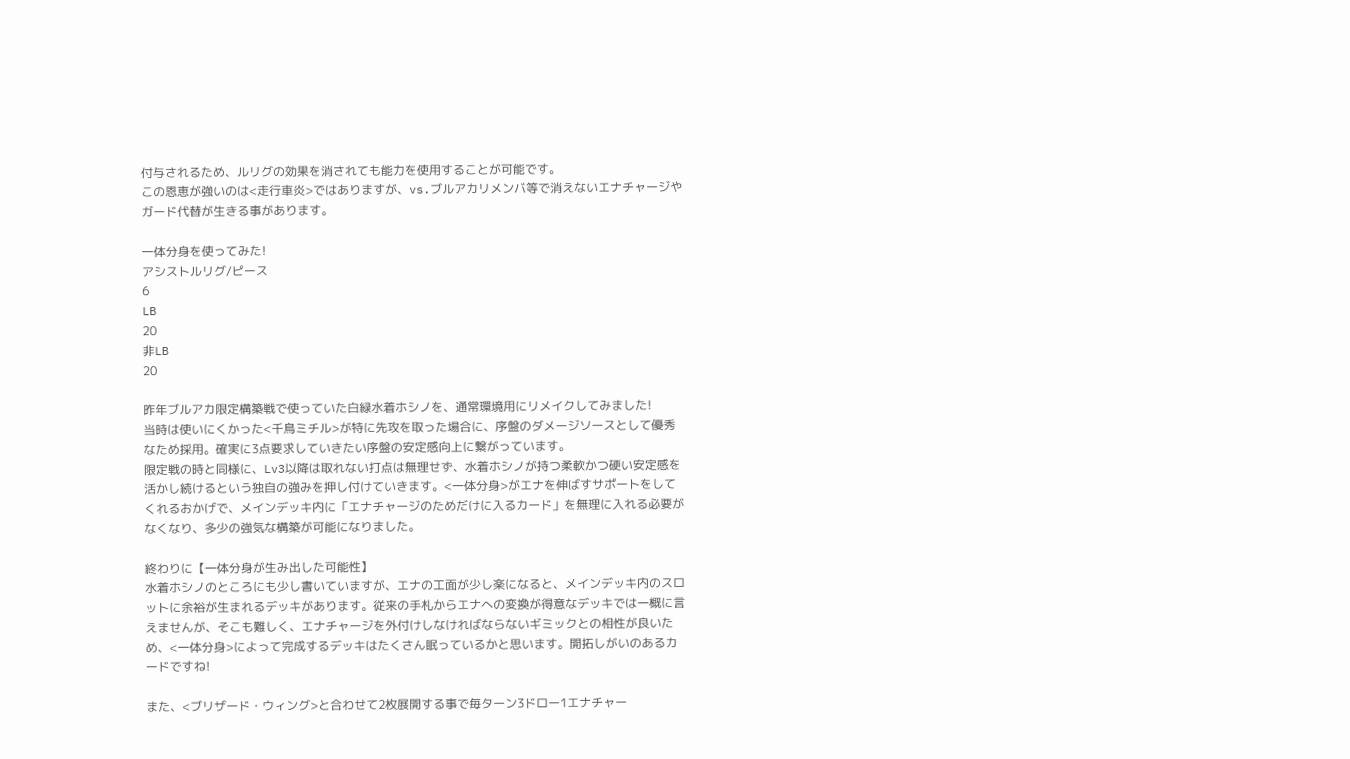付与されるため、ルリグの効果を消されても能力を使用することが可能です。
この恩恵が強いのは<走行車炎>ではありますが、vs.ブルアカリメンバ等で消えないエナチャージやガード代替が生きる事があります。

一体分身を使ってみた!
アシストルリグ/ピース
6
LB
20
非LB
20

昨年ブルアカ限定構築戦で使っていた白緑水着ホシノを、通常環境用にリメイクしてみました!
当時は使いにくかった<千鳥ミチル>が特に先攻を取った場合に、序盤のダメージソースとして優秀なため採用。確実に3点要求していきたい序盤の安定感向上に繋がっています。
限定戦の時と同様に、Lv3以降は取れない打点は無理せず、水着ホシノが持つ柔軟かつ硬い安定感を活かし続けるという独自の強みを押し付けていきます。<一体分身>がエナを伸ばすサポートをしてくれるおかげで、メインデッキ内に「エナチャージのためだけに入るカード」を無理に入れる必要がなくなり、多少の強気な構築が可能になりました。

終わりに【一体分身が生み出した可能性】
水着ホシノのところにも少し書いていますが、エナの工面が少し楽になると、メインデッキ内のスロットに余裕が生まれるデッキがあります。従来の手札からエナへの変換が得意なデッキでは一概に言えませんが、そこも難しく、エナチャージを外付けしなければならないギミックとの相性が良いため、<一体分身>によって完成するデッキはたくさん眠っているかと思います。開拓しがいのあるカードですね!

また、<ブリザード・ウィング>と合わせて2枚展開する事で毎ターン3ドロー1エナチャー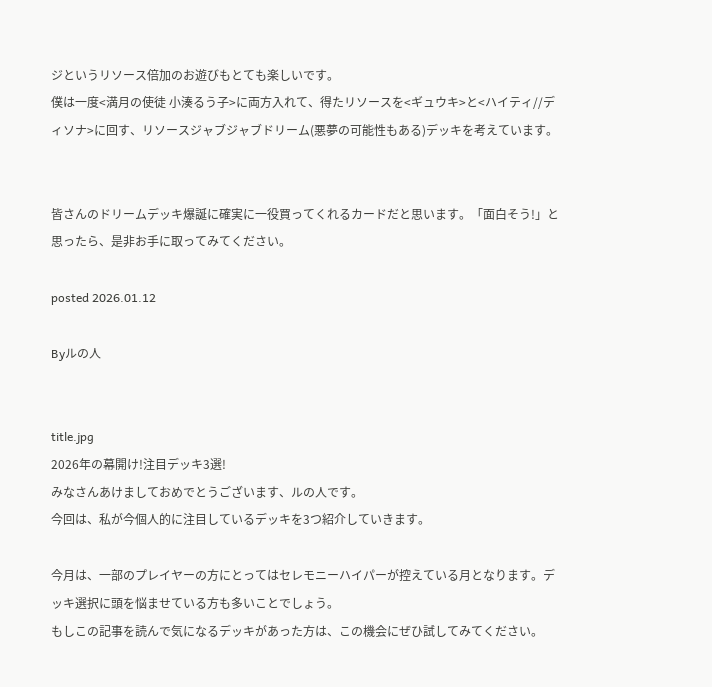ジというリソース倍加のお遊びもとても楽しいです。
僕は一度<満月の使徒 小湊るう子>に両方入れて、得たリソースを<ギュウキ>と<ハイティ//ディソナ>に回す、リソースジャブジャブドリーム(悪夢の可能性もある)デッキを考えています。


皆さんのドリームデッキ爆誕に確実に一役買ってくれるカードだと思います。「面白そう!」と思ったら、是非お手に取ってみてください。

posted 2026.01.12

Byルの人


title.jpg
2026年の幕開け!注目デッキ3選!
みなさんあけましておめでとうございます、ルの人です。
今回は、私が今個人的に注目しているデッキを3つ紹介していきます。

今月は、一部のプレイヤーの方にとってはセレモニーハイパーが控えている月となります。デッキ選択に頭を悩ませている方も多いことでしょう。
もしこの記事を読んで気になるデッキがあった方は、この機会にぜひ試してみてください。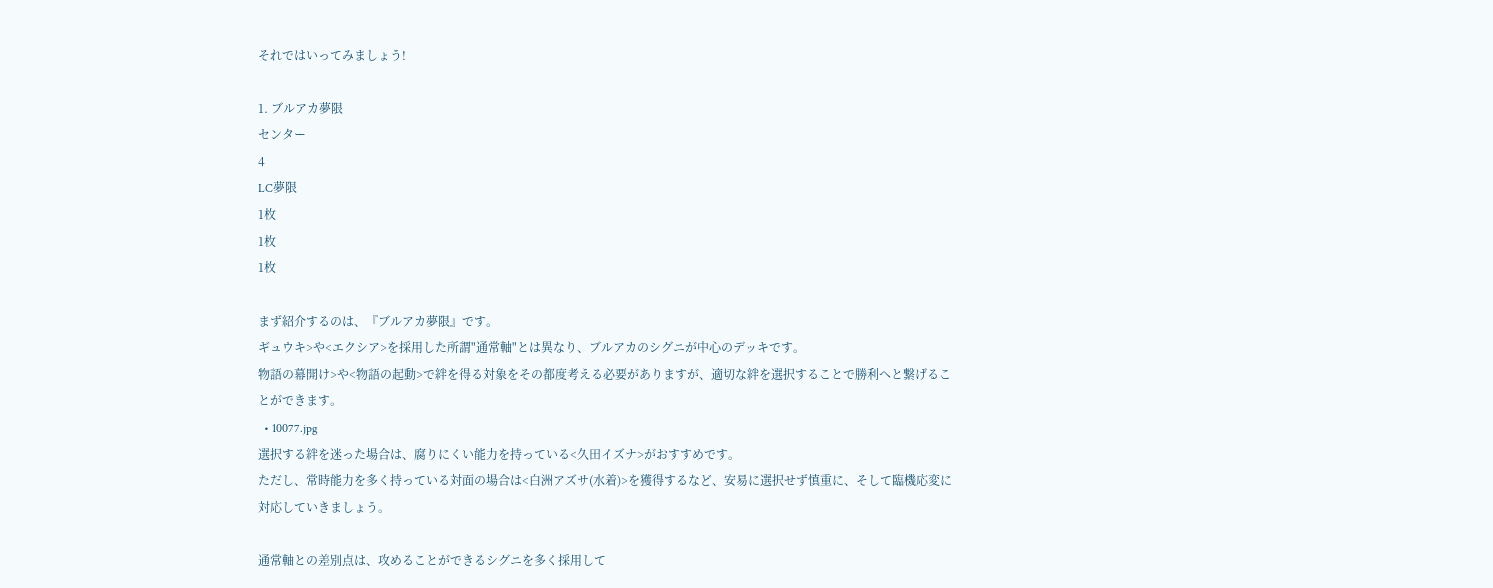それではいってみましょう!

1. ブルアカ夢限
センター
4
LC夢限
1枚
1枚
1枚

まず紹介するのは、『ブルアカ夢限』です。
ギュウキ>や<エクシア>を採用した所謂"通常軸"とは異なり、ブルアカのシグニが中心のデッキです。
物語の幕開け>や<物語の起動>で絆を得る対象をその都度考える必要がありますが、適切な絆を選択することで勝利へと繋げることができます。
  • 10077.jpg
選択する絆を迷った場合は、腐りにくい能力を持っている<久田イズナ>がおすすめです。
ただし、常時能力を多く持っている対面の場合は<白洲アズサ(水着)>を獲得するなど、安易に選択せず慎重に、そして臨機応変に対応していきましょう。

通常軸との差別点は、攻めることができるシグニを多く採用して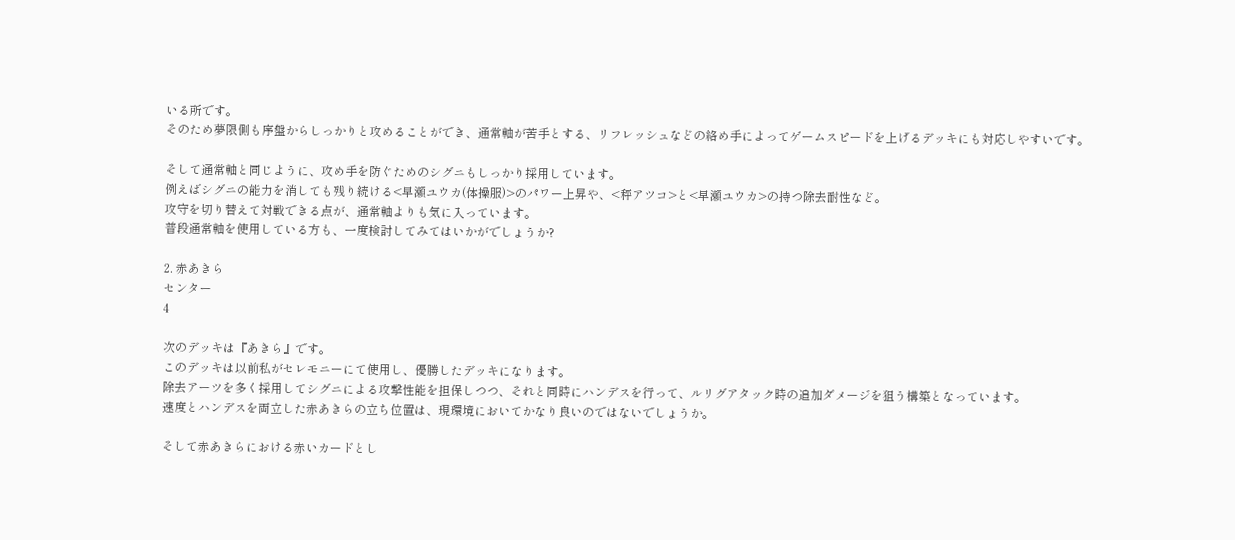いる所です。
そのため夢限側も序盤からしっかりと攻めることができ、通常軸が苦手とする、リフレッシュなどの絡め手によってゲームスピードを上げるデッキにも対応しやすいです。

そして通常軸と同じように、攻め手を防ぐためのシグニもしっかり採用しています。
例えばシグニの能力を消しても残り続ける<早瀬ユウカ(体操服)>のパワー上昇や、<秤アツコ>と<早瀬ユウカ>の持つ除去耐性など。
攻守を切り替えて対戦できる点が、通常軸よりも気に入っています。
普段通常軸を使用している方も、一度検討してみてはいかがでしょうか?

2. 赤あきら
センター
4

次のデッキは『あきら』です。
このデッキは以前私がセレモニーにて使用し、優勝したデッキになります。
除去アーツを多く採用してシグニによる攻撃性能を担保しつつ、それと同時にハンデスを行って、ルリグアタック時の追加ダメージを狙う構築となっています。
速度とハンデスを両立した赤あきらの立ち位置は、現環境においてかなり良いのではないでしょうか。

そして赤あきらにおける赤いカードとし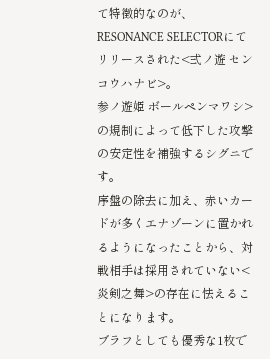て特徴的なのが、RESONANCE SELECTORにてリリースされた<弍ノ遊 センコウハナビ>。
参ノ遊姫 ボールペンマワシ>の規制によって低下した攻撃の安定性を補強するシグニです。
序盤の除去に加え、赤いカードが多くエナゾーンに置かれるようになったことから、対戦相手は採用されていない<炎剣之舞>の存在に怯えることになります。
ブラフとしても優秀な1枚で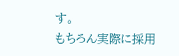す。
もちろん実際に採用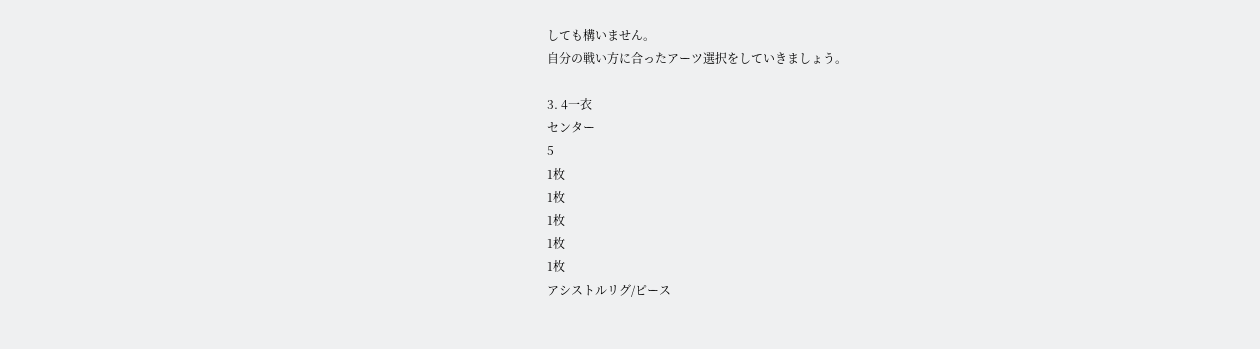しても構いません。
自分の戦い方に合ったアーツ選択をしていきましょう。

3. 4一衣
センター
5
1枚
1枚
1枚
1枚
1枚
アシストルリグ/ピース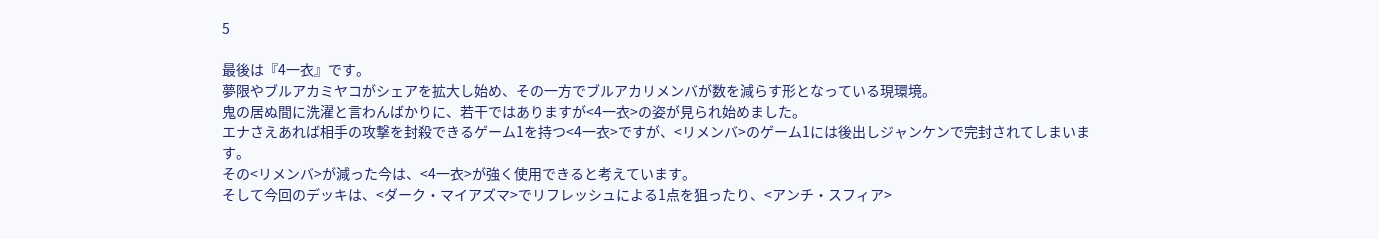5

最後は『4一衣』です。
夢限やブルアカミヤコがシェアを拡大し始め、その一方でブルアカリメンバが数を減らす形となっている現環境。
鬼の居ぬ間に洗濯と言わんばかりに、若干ではありますが<4一衣>の姿が見られ始めました。
エナさえあれば相手の攻撃を封殺できるゲーム1を持つ<4一衣>ですが、<リメンバ>のゲーム1には後出しジャンケンで完封されてしまいます。
その<リメンバ>が減った今は、<4一衣>が強く使用できると考えています。
そして今回のデッキは、<ダーク・マイアズマ>でリフレッシュによる1点を狙ったり、<アンチ・スフィア>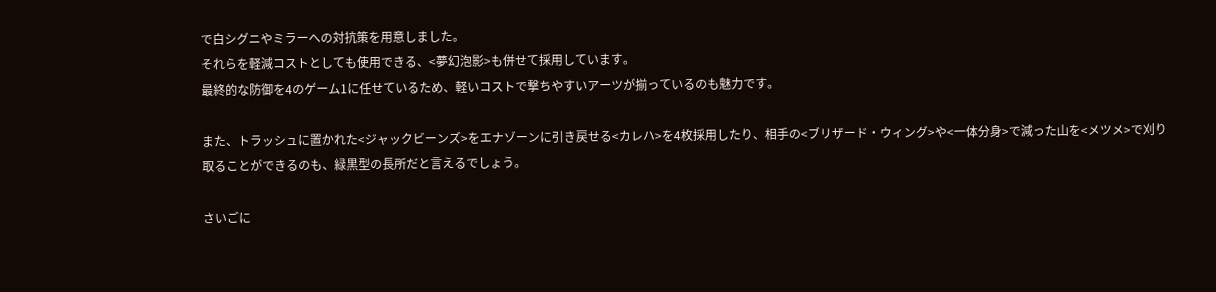で白シグニやミラーへの対抗策を用意しました。
それらを軽減コストとしても使用できる、<夢幻泡影>も併せて採用しています。
最終的な防御を4のゲーム1に任せているため、軽いコストで撃ちやすいアーツが揃っているのも魅力です。

また、トラッシュに置かれた<ジャックビーンズ>をエナゾーンに引き戻せる<カレハ>を4枚採用したり、相手の<ブリザード・ウィング>や<一体分身>で減った山を<メツメ>で刈り取ることができるのも、緑黒型の長所だと言えるでしょう。

さいごに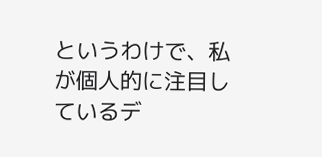というわけで、私が個人的に注目しているデ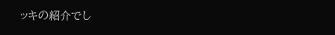ッキの紹介でし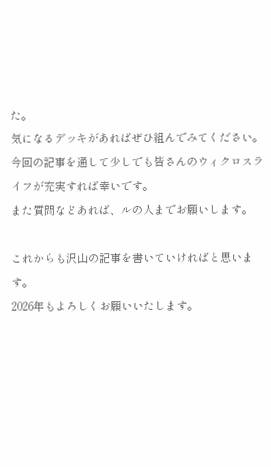た。
気になるデッキがあればぜひ組んでみてください。
今回の記事を通して少しでも皆さんのウィクロスライフが充実すれば幸いです。
また質問などあれば、ルの人までお願いします。

これからも沢山の記事を書いていければと思います。
2026年もよろしくお願いいたします。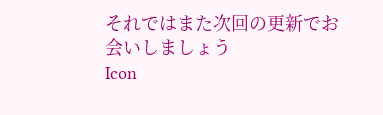それではまた次回の更新でお会いしましょう
Icon